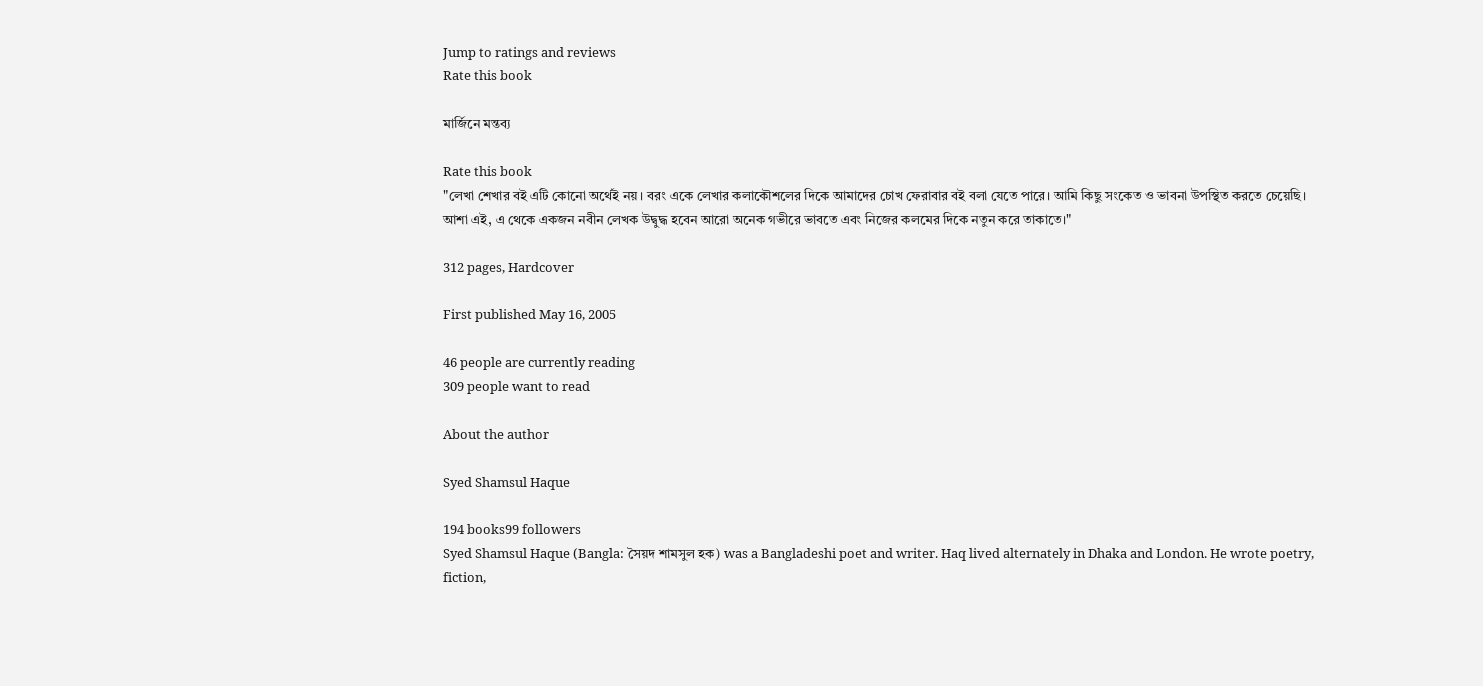Jump to ratings and reviews
Rate this book

মার্জিনে মন্তব্য

Rate this book
"লেখা শেখার বই এটি কোনো অর্থেই নয়। বরং একে লেখার কলাকৌশলের দিকে আমাদের চোখ ফেরাবার বই বলা যেতে পারে। আমি কিছু সংকেত ও ভাবনা উপস্থিত করতে চেয়েছি। আশা এই, এ থেকে একজন নবীন লেখক উদ্বুদ্ধ হবেন আরো অনেক গভীরে ভাবতে এবং নিজের কলমের দিকে নতুন করে তাকাতে।"

312 pages, Hardcover

First published May 16, 2005

46 people are currently reading
309 people want to read

About the author

Syed Shamsul Haque

194 books99 followers
Syed Shamsul Haque (Bangla: সৈয়দ শামসুল হক) was a Bangladeshi poet and writer. Haq lived alternately in Dhaka and London. He wrote poetry, fiction,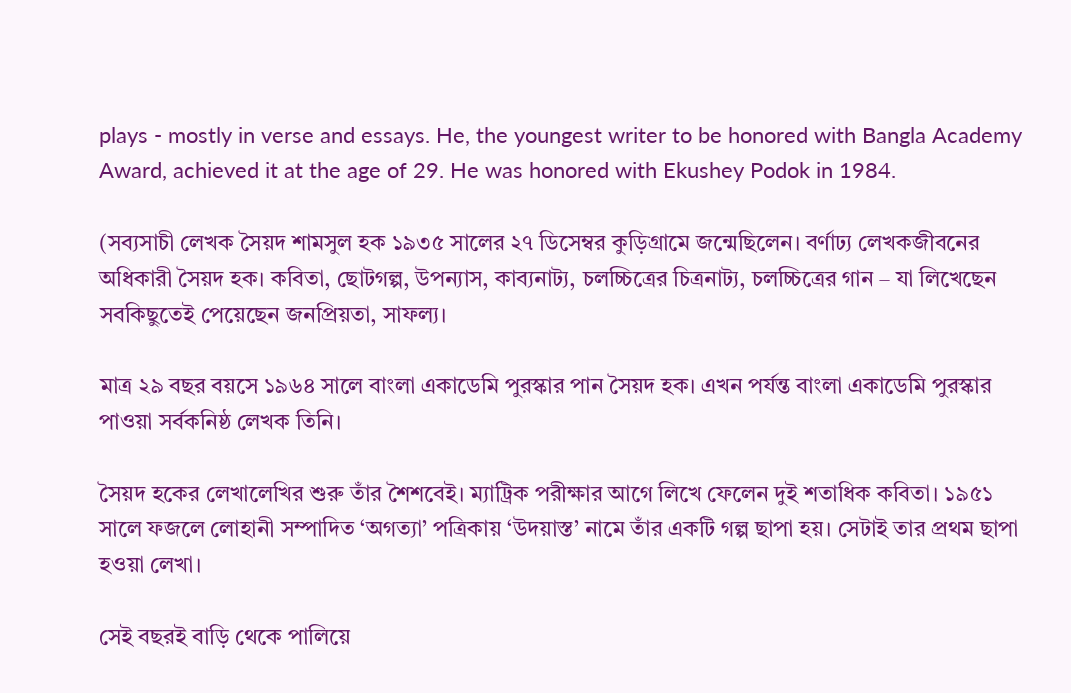plays - mostly in verse and essays. He, the youngest writer to be honored with Bangla Academy Award, achieved it at the age of 29. He was honored with Ekushey Podok in 1984.

(সব্যসাচী লেখক সৈয়দ শামসুল হক ১৯৩৫ সালের ২৭ ডিসেম্বর কুড়িগ্রামে জন্মেছিলেন। বর্ণাঢ্য লেখকজীবনের অধিকারী সৈয়দ হক। কবিতা, ছোটগল্প, উপন্যাস, কাব্যনাট্য, চলচ্চিত্রের চিত্রনাট্য, চলচ্চিত্রের গান – যা লিখেছেন সবকিছুতেই পেয়েছেন জনপ্রিয়তা, সাফল্য।

মাত্র ২৯ বছর বয়সে ১৯৬৪ সালে বাংলা একাডেমি পুরস্কার পান সৈয়দ হক। এখন পর্যন্ত বাংলা একাডেমি পুরস্কার পাওয়া সর্বকনিষ্ঠ লেখক তিনি।

সৈয়দ হকের লেখালেখির শুরু তাঁর শৈশবেই। ম্যাট্রিক পরীক্ষার আগে লিখে ফেলেন দুই শতাধিক কবিতা। ১৯৫১ সালে ফজলে লোহানী সম্পাদিত ‘অগত্যা’ পত্রিকায় ‘উদয়াস্ত’ নামে তাঁর একটি গল্প ছাপা হয়। সেটাই তার প্রথম ছাপা হওয়া লেখা।

সেই বছরই বাড়ি থেকে পালিয়ে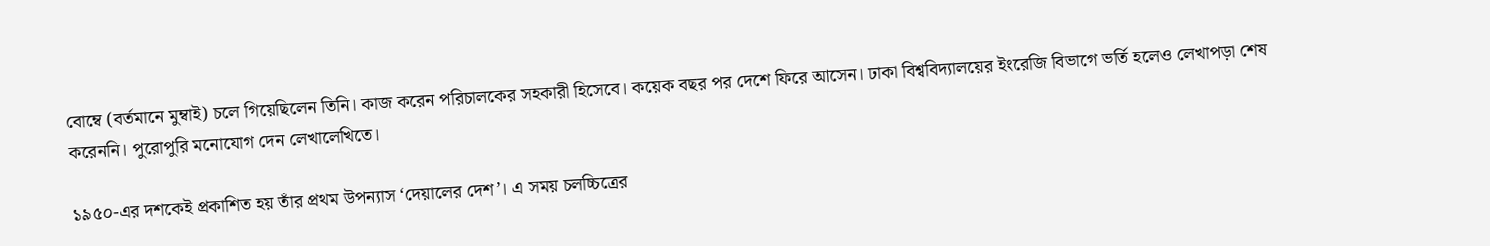বোম্বে (বর্তমানে মুম্বাই) চলে গিয়েছিলেন তিনি। কাজ করেন পরিচালকের সহকারী হিসেবে। কয়েক বছর পর দেশে ফিরে আসেন। ঢাকা বিশ্ববিদ্যালয়ের ইংরেজি বিভাগে ভর্তি হলেও লেখাপড়া শেষ করেননি। পুরোপুরি মনোযোগ দেন লেখালেখিতে।

১৯৫০-এর দশকেই প্রকাশিত হয় তাঁর প্রথম উপন্যাস ‘দেয়ালের দেশ’। এ সময় চলচ্চিত্রের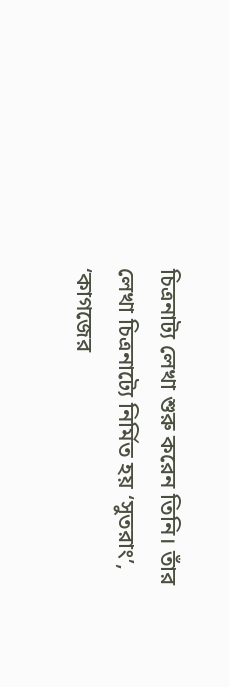চিত্রনাট্য লেখা শুরু করেন তিনি। তাঁর লেখা চিত্রনাট্যে নির্মিত হয় ‘সুতরাং’, ‘কাগজের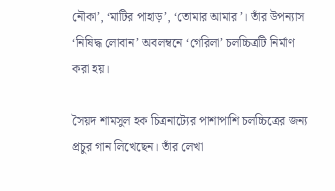নৌকা’, ‘মাটির পাহাড়’, ‘তোমার আমার’। তাঁর উপন্যাস ‘নিষিদ্ধ লোবান’ অবলম্বনে ‘গেরিলা’ চলচ্চিত্রটি নির্মাণ করা হয়।

সৈয়দ শামসুল হক চিত্রনাট্যের পাশাপাশি চলচ্চিত্রের জন্য প্রচুর গান লিখেছেন। তাঁর লেখা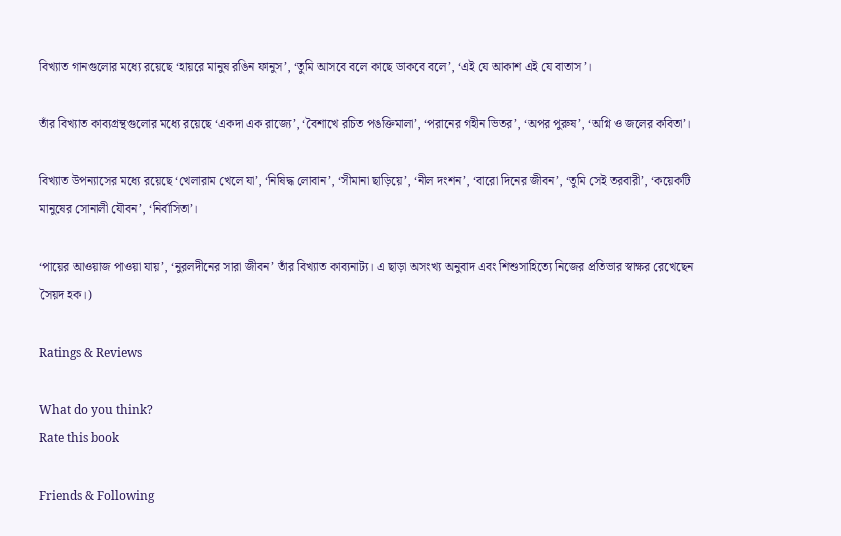বিখ্যাত গানগুলোর মধ্যে রয়েছে ‘হায়রে মানুষ রঙিন ফানুস’, ‘তুমি আসবে বলে কাছে ডাকবে বলে’, ‘এই যে আকাশ এই যে বাতাস’।

তাঁর বিখ্যাত কাব্যগ্রন্থগুলোর মধ্যে রয়েছে ‘একদা এক রাজ্যে’, ‘বৈশাখে রচিত পঙক্তিমালা’, ‘পরানের গহীন ভিতর’, ‘অপর পুরুষ’, ‘অগ্নি ও জলের কবিতা’।

বিখ্যাত উপন্যাসের মধ্যে রয়েছে ‘খেলারাম খেলে যা’, ‘নিষিদ্ধ লোবান’, ‘সীমানা ছাড়িয়ে’, ‘নীল দংশন’, ‘বারো দিনের জীবন’, ‘তুমি সেই তরবারী’, ‘কয়েকটি মানুষের সোনালী যৌবন’, ‘নির্বাসিতা’।

‘পায়ের আওয়াজ পাওয়া যায়’, ‘নুরলদীনের সারা জীবন’ তাঁর বিখ্যাত কাব্যনাট্য। এ ছাড়া অসংখ্য অনুবাদ এবং শিশুসাহিত্যে নিজের প্রতিভার স্বাক্ষর রেখেছেন সৈয়দ হক।)

Ratings & Reviews

What do you think?
Rate this book

Friends & Following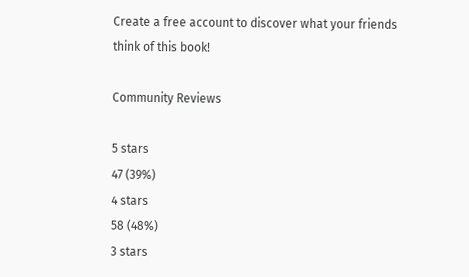Create a free account to discover what your friends think of this book!

Community Reviews

5 stars
47 (39%)
4 stars
58 (48%)
3 stars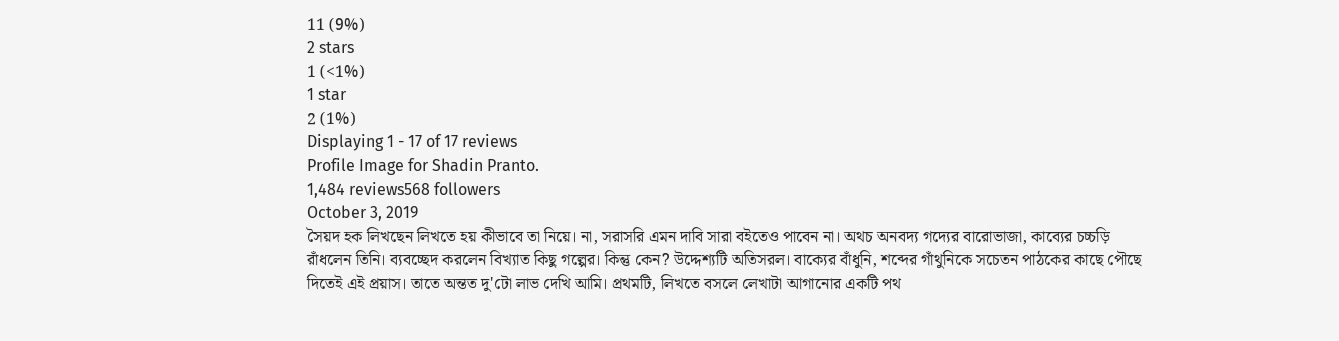11 (9%)
2 stars
1 (<1%)
1 star
2 (1%)
Displaying 1 - 17 of 17 reviews
Profile Image for Shadin Pranto.
1,484 reviews568 followers
October 3, 2019
সৈয়দ হক লিখছেন লিখতে হয় কীভাবে তা নিয়ে। না, সরাসরি এমন দাবি সারা বইতেও পাবেন না। অথচ অনবদ্য গদ্যের বারোভাজা, কাব্যের চচ্চড়ি রাঁধলেন তিনি। ব্যবচ্ছেদ করলেন বিখ্যাত কিছু গল্পের। কিন্তু কেন? উদ্দেশ্যটি অতিসরল। বাক্যের বাঁধুনি, শব্দের গাঁথুনিকে সচেতন পাঠকের কাছে পৌছে দিতেই এই প্রয়াস। তাতে অন্তত দু'টো লাভ দেখি আমি। প্রথমটি, লিখতে বসলে লেখাটা আগানোর একটি পথ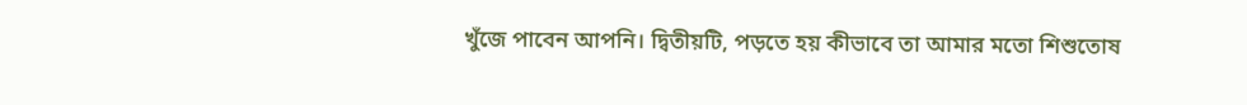খুঁজে পাবেন আপনি। দ্বিতীয়টি, পড়তে হয় কীভাবে তা আমার মতো শিশুতোষ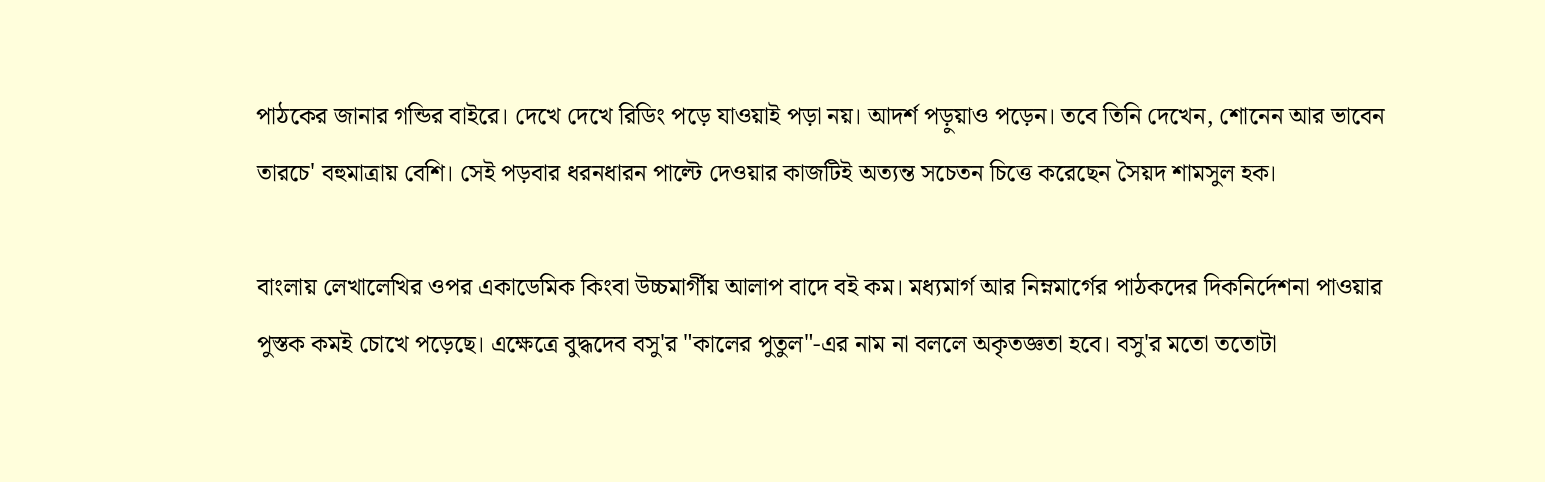পাঠকের জানার গন্ডির বাইরে। দেখে দেখে রিডিং পড়ে যাওয়াই পড়া নয়। আদর্শ পড়ুয়াও পড়েন। তবে তিনি দেখেন, শোনেন আর ভাবেন তারচে' বহুমাত্রায় বেশি। সেই পড়বার ধরনধারন পাল্টে দেওয়ার কাজটিই অত্যন্ত সচেতন চিত্তে করেছেন সৈয়দ শামসুল হক।

বাংলায় লেখালেখির ওপর একাডেমিক কিংবা উচ্চমার্গীয় আলাপ বাদে বই কম। মধ্যমার্গ আর নিম্নমার্গের পাঠকদের দিকনির্দেশনা পাওয়ার পুস্তক কমই চোখে পড়েছে। এক্ষেত্রে বুদ্ধদেব বসু'র "কালের পুতুল"-এর নাম না বললে অকৃতজ্ঞতা হবে। বসু'র মতো ততোটা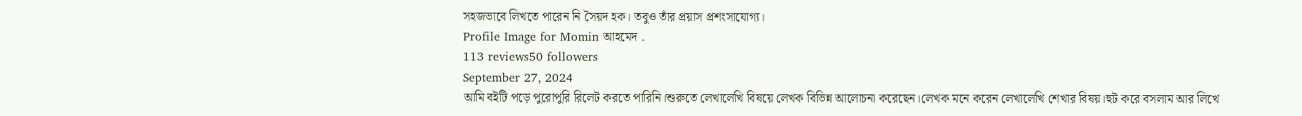সহজভাবে লিখতে পারেন নি সৈয়দ হক। তবুও তাঁর প্রয়াস প্রশংসাযোগ্য।
Profile Image for Momin আহমেদ .
113 reviews50 followers
September 27, 2024
আমি বইটি পড়ে পুরোপুরি রিলেট করতে পারিনি।শুরুতে লেখালেখি বিষয়ে লেখক বিভিন্ন আলোচনা করেছেন।লেখক মনে করেন লেখালেখি শেখার বিষয়।হুট করে বসলাম আর লিখে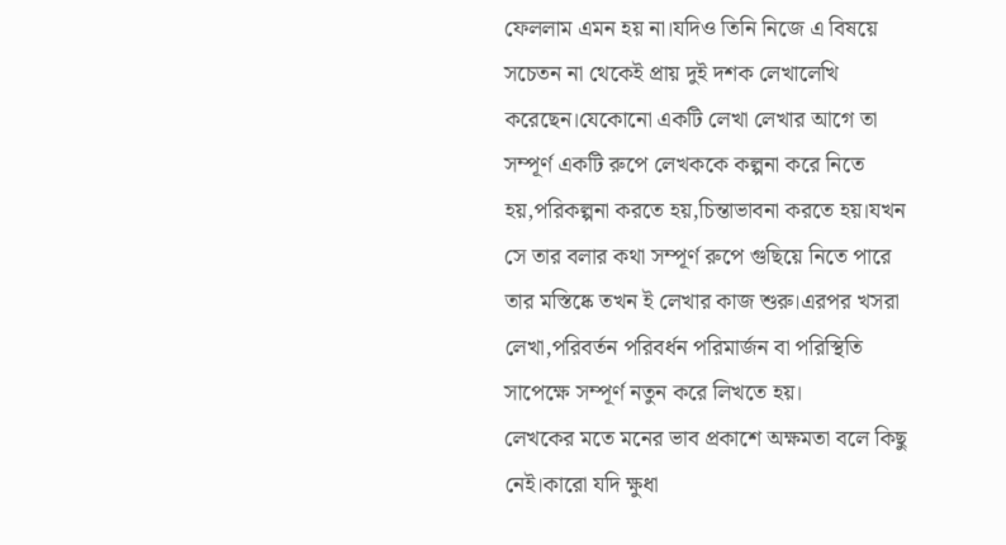ফেললাম এমন হয় না।যদিও তিনি নিজে এ বিষয়ে সচেতন না থেকেই প্রায় দুই দশক লেখালেখি করেছেন।যেকোনো একটি লেখা লেখার আগে তা সম্পূর্ণ একটি রুপে লেখককে কল্পনা করে নিতে হয়,পরিকল্পনা করতে হয়,চিন্তাভাবনা করতে হয়।যখন সে তার বলার কথা সম্পূর্ণ রুপে গুছিয়ে নিতে পারে তার মস্তিষ্কে তখন ই লেখার কাজ শুরু।এরপর খসরা লেখা,পরিবর্তন পরিবর্ধন পরিমার্জন বা পরিস্থিতি সাপেক্ষে সম্পূর্ণ নতুন করে লিখতে হয়।
লেখকের মতে মনের ভাব প্রকাশে অক্ষমতা বলে কিছু নেই।কারো যদি ক্ষুধা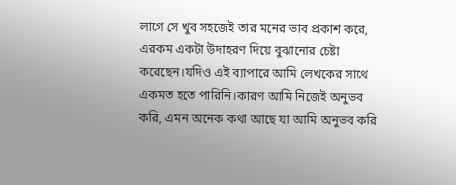লাগে সে খুব সহজেই তার মনের ভাব প্রকাশ করে, এরকম একটা উদাহরণ দিয়ে বুঝানোর চেষ্টা করেছেন।যদিও এই ব্যাপারে আমি লেখকের সাথে একমত হতে পারিনি।কারণ আমি নিজেই অনুভব করি, এমন অনেক কথা আছে যা আমি অনুভব করি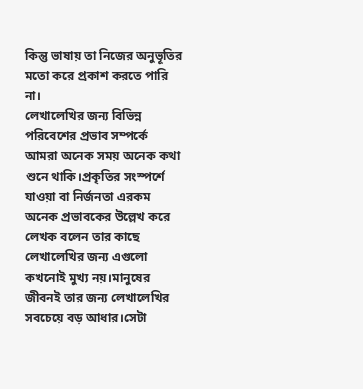কিন্তু ভাষায় তা নিজের অনুভূতির মতো করে প্রকাশ করতে পারি না।
লেখালেখির জন্য বিভিন্ন পরিবেশের প্রভাব সম্পর্কে আমরা অনেক সময় অনেক কথা শুনে থাকি।প্রকৃতির সংস্পর্শে যাওয়া বা নির্জনতা এরকম অনেক প্রভাবকের উল্লেখ করে লেখক বলেন তার কাছে লেখালেখির জন্য এগুলো কখনোই মুখ্য নয়।মানুষের জীবনই তার জন্য লেখালেখির সবচেয়ে বড় আধার।সেটা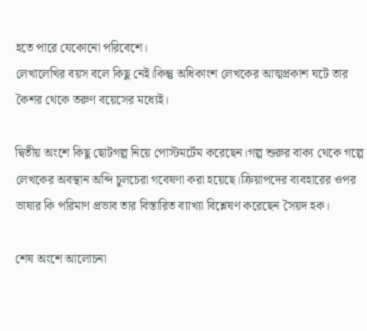হতে পারে যেকোনো পরিবেশে।
লেখালেখির বয়স বলে কিছু নেই।কিন্তু অধিকাংশ লেখকের আত্মপ্রকাশ ঘটে তার কৈশর থেকে তরুণ বয়েসের মধ্যেই।

দ্বিতীয় অংশে কিছু ছোটগল্প নিয়ে পোস্টমর্টেম করেছেন।গল্প শুরুর বাক্য থেকে গল্পে লেখকের অবস্থান অব্দি চুলচেরা গবেষণা করা হয়েছে।ক্রিয়াপদের ব্যবহারের ওপর ভাষার কি পরিমাণ প্রভাব তার বিস্তারিত ব্যাখ্যা বিশ্লেষণ করেছেন সৈয়দ হক।

শেষ অংশে আলোচনা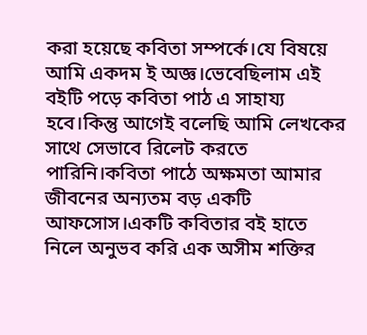করা হয়েছে কবিতা সম্পর্কে।যে বিষয়ে আমি একদম ই অজ্ঞ।ভেবেছিলাম এই বইটি পড়ে কবিতা পাঠ এ সাহায্য হবে।কিন্তু আগেই বলেছি আমি লেখকের সাথে সেভাবে রিলেট করতে পারিনি।কবিতা পাঠে অক্ষমতা আমার জীবনের অন্যতম বড় একটি আফসোস।একটি কবিতার বই হাতে নিলে অনুভব করি এক অসীম শক্তির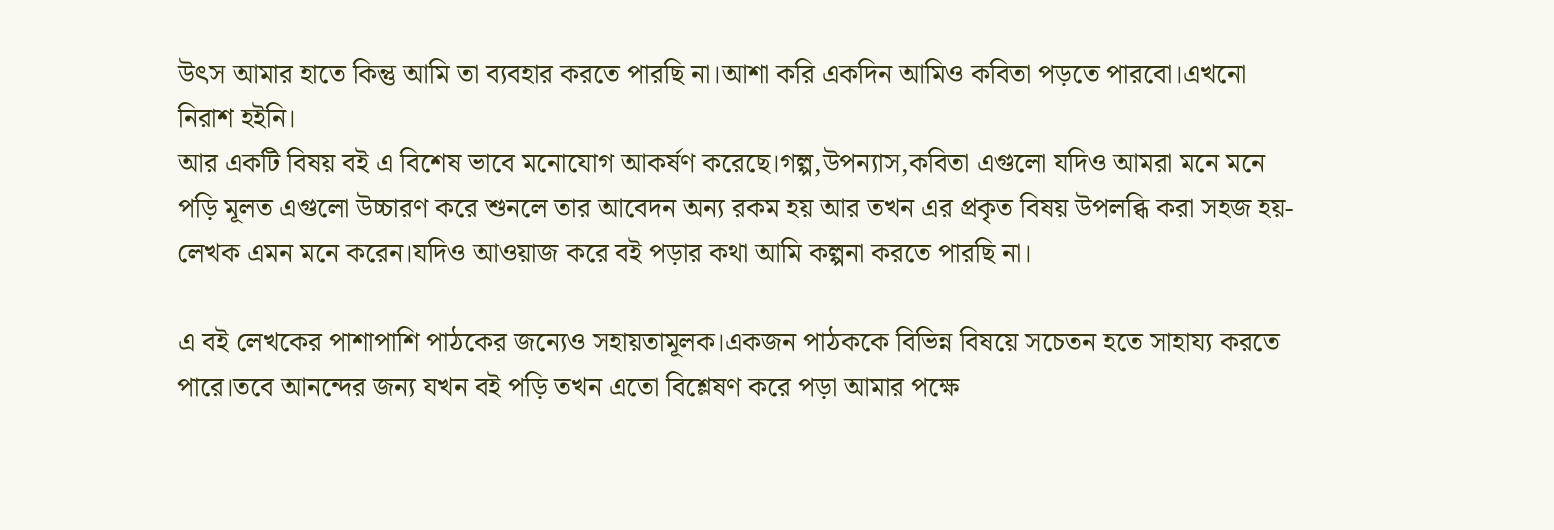উৎস আমার হাতে কিন্তু আমি তা ব্যবহার করতে পারছি না।আশা করি একদিন আমিও কবিতা পড়তে পারবো।এখনো নিরাশ হইনি।
আর একটি বিষয় বই এ বিশেষ ভাবে মনোযোগ আকর্ষণ করেছে।গল্প,উপন্যাস,কবিতা এগুলো যদিও আমরা মনে মনে পড়ি মূলত এগুলো উচ্চারণ করে শুনলে তার আবেদন অন্য রকম হয় আর তখন এর প্রকৃত বিষয় উপলব্ধি করা সহজ হয়-লেখক এমন মনে করেন।যদিও আওয়াজ করে বই পড়ার কথা আমি কল্পনা করতে পারছি না।

এ বই লেখকের পাশাপাশি পাঠকের জন্যেও সহায়তামূলক।একজন পাঠককে বিভিন্ন বিষয়ে সচেতন হতে সাহায্য করতে পারে।তবে আনন্দের জন্য যখন বই পড়ি তখন এতো বিশ্লেষণ করে পড়া আমার পক্ষে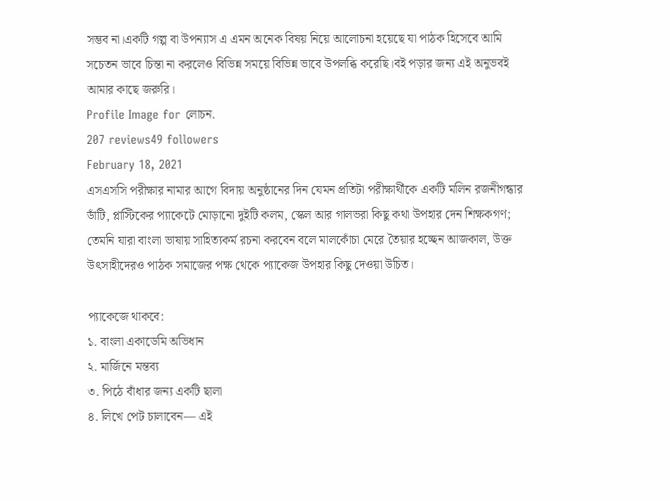সম্ভব না।একটি গল্প বা উপন্যাস এ এমন অনেক বিষয় নিয়ে আলোচনা হয়েছে যা পাঠক হিসেবে আমি সচেতন ভাবে চিন্তা না করলেও বিভিন্ন সময়ে বিভিন্ন ভাবে উপলব্ধি করেছি।বই পড়ার জন্য এই অনুভবই আমার কাছে জরুরি।
Profile Image for লোচন.
207 reviews49 followers
February 18, 2021
এসএসসি পরীক্ষার নামার আগে বিদায় অনুষ্ঠানের দিন যেমন প্রতিটা পরীক্ষার্থীকে একটি মলিন রজনীগন্ধার ডাঁটি, প্লাস্টিকের প্যাকেটে মোড়ানো দুইটি কলম, স্কেল আর গালভরা কিছু কথা উপহার দেন শিক্ষকগণ; তেমনি যারা বাংলা ভাষায় সাহিত্যকর্ম রচনা করবেন বলে মালকোঁচা মেরে তৈয়ার হচ্ছেন আজকাল, উক্ত উৎসাহীদেরও পাঠক সমাজের পক্ষ থেকে প্যাকেজ উপহার কিছু দেওয়া উচিত।

প্যাকেজে থাকবে:
১. বাংলা একাডেমি অভিধান
২. মার্জিনে মন্তব্য
৩. পিঠে বাঁধার জন্য একটি ছালা
৪. লিখে পেট চালাবেন— এই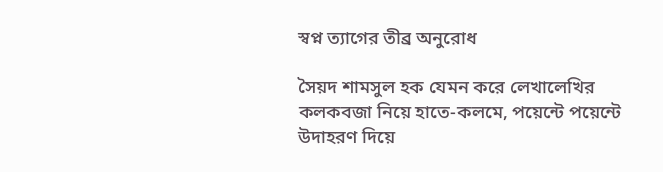স্বপ্ন ত্যাগের তীব্র অনুরোধ

সৈয়দ শামসুল হক যেমন করে লেখালেখির কলকবজা নিয়ে হাতে-কলমে, পয়েন্টে পয়েন্টে উদাহরণ দিয়ে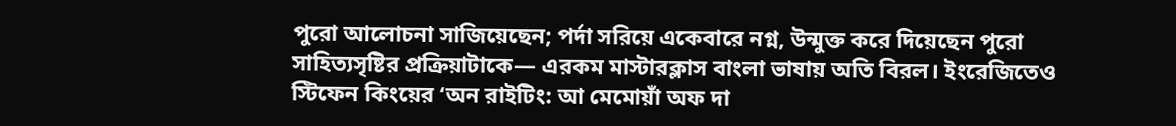পুরো আলোচনা সাজিয়েছেন; পর্দা সরিয়ে একেবারে নগ্ন, উন্মুক্ত করে দিয়েছেন পুরো সাহিত্যসৃষ্টির প্রক্রিয়াটাকে— এরকম মাস্টারক্লাস বাংলা ভাষায় অতি বিরল। ইংরেজিতেও স্টিফেন কিংয়ের ‘অন রাইটিং: আ মেমোয়াঁ অফ দা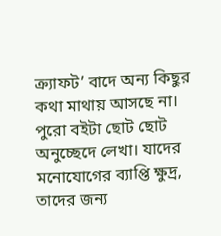ক্র‍্যাফট’ বাদে অন্য কিছুর কথা মাথায় আসছে না। পুরো বইটা ছোট ছোট অনুচ্ছেদে লেখা। যাদের মনোযোগের ব্যাপ্তি ক্ষুদ্র, তাদের জন্য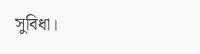সুবিধা।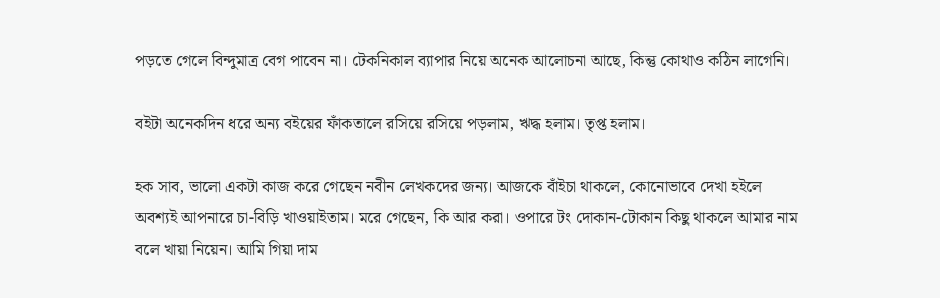পড়তে গেলে বিন্দুমাত্র বেগ পাবেন না। টেকনিকাল ব্যাপার নিয়ে অনেক আলোচনা আছে, কিন্তু কোথাও কঠিন লাগেনি।

বইটা অনেকদিন ধরে অন্য বইয়ের ফাঁকতালে রসিয়ে রসিয়ে পড়লাম, ঋদ্ধ হলাম। তৃপ্ত হলাম।

হক সাব, ভালো একটা কাজ করে গেছেন নবীন লেখকদের জন্য। আজকে বাঁইচা থাকলে, কোনোভাবে দেখা হইলে অবশ্যই আপনারে চা-বিড়ি খাওয়াইতাম। মরে গেছেন, কি আর করা। ওপারে টং দোকান-টোকান কিছু থাকলে আমার নাম বলে খায়া নিয়েন। আমি গিয়া দাম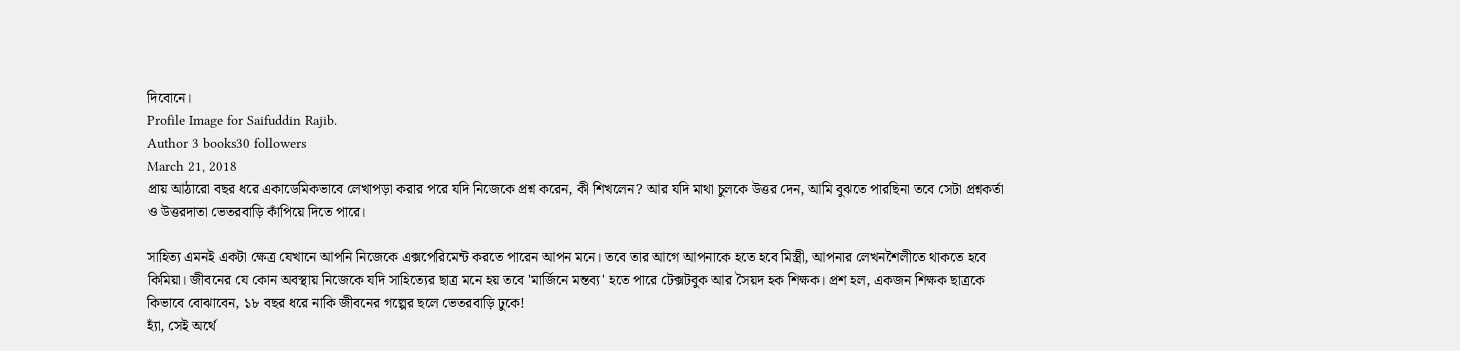দিবোনে।
Profile Image for Saifuddin Rajib.
Author 3 books30 followers
March 21, 2018
প্রায় আঠারো বছর ধরে একাডেমিকভাবে লেখাপড়া করার পরে যদি নিজেকে প্রশ্ন করেন, কী শিখলেন? আর যদি মাথা চুলকে উত্তর দেন, আমি বুঝতে পারছিনা তবে সেটা প্রশ্নকর্তা ও উত্তরদাতা ভেতরবাড়ি কাঁপিয়ে দিতে পারে।

সাহিত্য এমনই একটা ক্ষেত্র যেখানে আপনি নিজেকে এক্সপেরিমেন্ট করতে পারেন আপন মনে। তবে তার আগে আপনাকে হতে হবে মিস্ত্রী, আপনার লেখনশৈলীতে থাকতে হবে কিমিয়া। জীবনের যে কোন অবস্থায় নিজেকে যদি সাহিত্যের ছাত্র মনে হয় তবে 'মার্জিনে মন্তব্য' হতে পারে টেক্সটবুক আর সৈয়দ হক শিক্ষক। প্রশ হল, একজন শিক্ষক ছাত্রকে কিভাবে বোঝাবেন, ১৮ বছর ধরে নাকি জীবনের গল্পের ছলে ভেতরবাড়ি ঢুকে!
হ্যাঁ, সেই অর্থে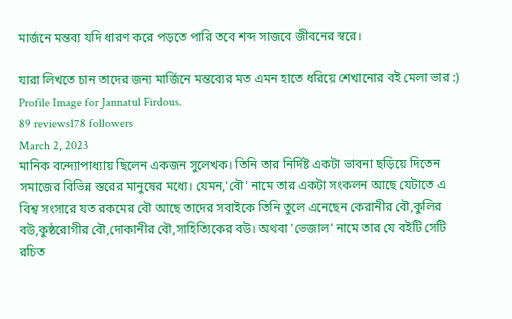মার্জনে মন্তব্য যদি ধারণ করে পড়তে পারি তবে শব্দ সাজবে জীবনের স্বরে।

যারা লিখতে চান তাদের জন্য মার্জিনে মন্তব্যের মত এমন হাতে ধরিয়ে শেখানোর বই মেলা ভার :)
Profile Image for Jannatul Firdous.
89 reviews178 followers
March 2, 2023
মানিক বন্দ্যোপাধ্যায় ছিলেন একজন সুলেখক। তিনি তার নির্দিষ্ট একটা ভাবনা ছড়িয়ে দিতেন সমাজের বিভিন্ন স্তরের মানুষের মধ্যে। যেমন,'বৌ' নামে তার একটা সংকলন আছে যেটাতে এ বিশ্ব সংসারে যত রকমের বৌ আছে তাদের সবাইকে তিনি তুলে এনেছেন কেরানীর বৌ,কুলির ব‌উ,কুষ্ঠরোগীর বৌ,দোকানীর বৌ,সাহিত্যিকের ব‌উ। অথবা 'ভেজাল' নামে তার যে ব‌ইটি সেটি রচিত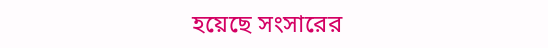হয়েছে সংসারের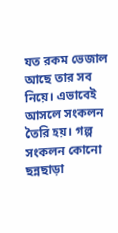যত রকম ভেজাল আছে তার সব নিয়ে। এভাবেই আসলে সংকলন তৈরি হয়। গল্প সংকলন কোনো ছন্নছাড়া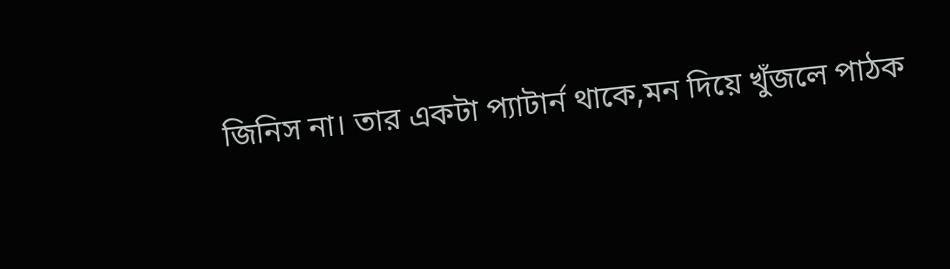জিনিস না। তার একটা প্যাটার্ন থাকে,মন দিয়ে খুঁজলে পাঠক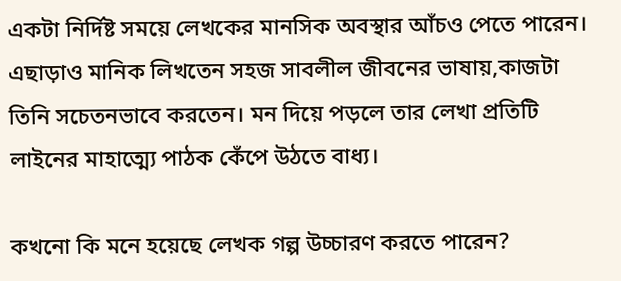একটা নির্দিষ্ট সময়ে লেখকের মানসিক অবস্থার আঁচ‌ও পেতে পারেন। এছাড়াও মানিক লিখতেন সহজ সাবলীল জীবনের ভাষায়,কাজটা তিনি সচেতনভাবে করতেন। মন দিয়ে পড়লে তার লেখা প্রতিটি লাইনের মাহাত্ম্যে পাঠক কেঁপে উঠতে বাধ্য।

কখনো কি মনে হয়েছে লেখক গল্প উচ্চারণ করতে পারেন?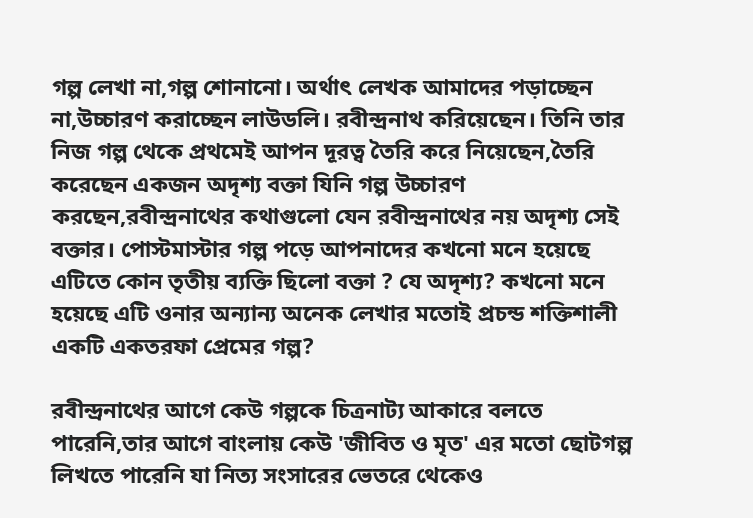গল্প লেখা না,গল্প শোনানো। অর্থাৎ লেখক আমাদের পড়াচ্ছেন না,উচ্চারণ করাচ্ছেন লাউডলি। রবীন্দ্রনাথ করিয়েছেন। তিনি তার নিজ গল্প থেকে প্রথমেই আপন দূরত্ব তৈরি করে নিয়েছেন,তৈরি করেছেন একজন অদৃশ্য বক্তা যিনি গল্প উচ্চারণ করছেন,রবীন্দ্রনাথের কথাগুলো যেন রবীন্দ্রনাথের নয় অদৃশ্য সেই বক্তার। পোস্টমাস্টার গল্প পড়ে আপনাদের কখনো মনে হয়েছে এটিতে কোন তৃতীয় ব্যক্তি ছিলো বক্তা ? যে অদৃশ্য? কখনো মনে হয়েছে এটি ওনার অন্যান্য অনেক লেখার মতোই প্রচন্ড শক্তিশালী একটি একতরফা প্রেমের গল্প?

রবীন্দ্রনাথের আগে কেউ গল্পকে চিত্রনাট্য আকারে বলতে পারেনি,তার আগে বাংলায় কেউ 'জীবিত ও মৃত' এর মতো ছোটগল্প লিখতে পারেনি যা নিত্য সংসারের ভেতরে থেকেও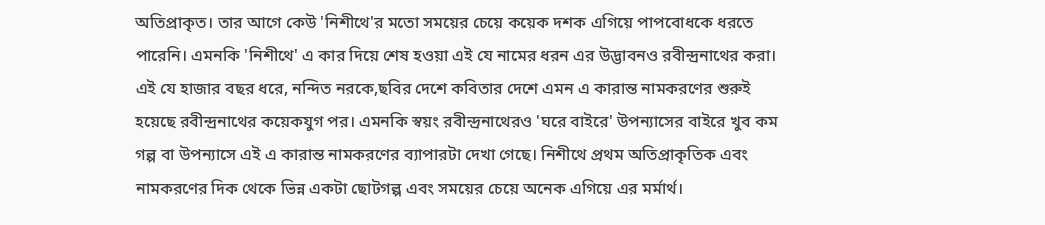অতিপ্রাকৃত। তার আগে কেউ 'নিশীথে'র মতো সময়ের চেয়ে কয়েক দশক এগিয়ে পাপবোধকে ধরতে পারেনি। এমনকি 'নিশীথে' এ কার দিয়ে শেষ হ‌ওয়া এই যে নামের ধরন এর উদ্ভাবন‌ও রবীন্দ্রনাথের করা। এই যে হাজার বছর ধরে, নন্দিত নরকে,ছবির দেশে কবিতার দেশে এমন এ কারান্ত নামকরণের শুরুই হয়েছে রবীন্দ্রনাথের কয়েকযুগ পর। এমনকি স্বয়ং রবীন্দ্রনাথের‌ও 'ঘরে বাইরে' উপন্যাসের বাইরে খুব কম গল্প বা‌ উপন্যাসে এই এ কারান্ত নামকরণের ব্যাপারটা দেখা গেছে। নিশীথে প্রথম অতিপ্রাকৃতিক এবং নামকরণের দিক থেকে ভিন্ন একটা ছোটগল্প এবং সময়ের চেয়ে অনেক এগিয়ে এর মর্মার্থ।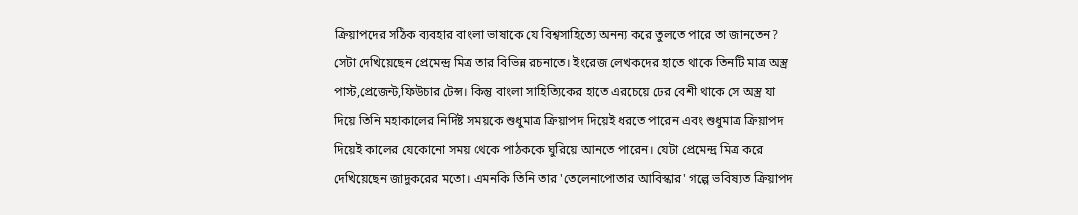ক্রিয়াপদের সঠিক ব্যবহার বাংলা ভাষাকে যে বিশ্বসাহিত্যে অনন্য করে তুলতে পারে তা জানতেন? সেটা দেখিয়েছেন প্রেমেন্দ্র মিত্র তার বিভিন্ন রচনাতে। ইংরেজ লেখকদের হাতে থাকে তিনটি মাত্র অস্ত্র পাস্ট,প্রেজেন্ট,ফিউচার টেন্স। কিন্তু বাংলা সাহিত্যিকের হাতে এরচেয়ে ঢের বেশী থাকে সে অস্ত্র যা দিয়ে তিনি মহাকালের নির্দিষ্ট সময়কে শুধুমাত্র ক্রিয়াপদ দিয়েই ধরতে পারেন এবং শুধুমাত্র ক্রিয়াপদ দিয়েই কালের যেকোনো সময় থেকে পাঠককে ঘুরিয়ে আনতে পারেন। যেটা প্রেমেন্দ্র মিত্র করে দেখিয়েছেন জাদুকরের মতো। এমনকি তিনি তার 'তেলেনাপোতার আবিস্কার' গল্পে ভবিষ্যত ক্রিয়াপদ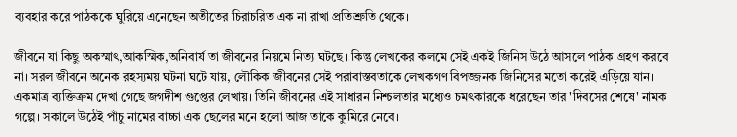ব্যবহার করে পাঠককে ঘুরিয়ে এনেছেন অতীতের চিরাচরিত এক না রাখা প্রতিশ্রুতি থেকে।

জীবনে যা কিছু অকস্মাৎ,আকস্মিক,অনিবার্য তা জীবনের নিয়মে নিত্য ঘটছে। কিন্তু লেখকের কলমে সেই এক‌ই জিনিস উঠে আসলে পাঠক গ্রহণ করবে না। সরল জীবনে অনেক রহস্যময় ঘটনা ঘটে যায়, লৌকিক জীবনের সেই পরাবাস্তবতাকে লেখকগণ বিপজ্জনক জিনিসের মতো করেই এড়িয়ে যান। একমাত্র ব্যক্তিক্রম দেখা গেছে জগদীশ গুপ্তের লেখায়। তিনি জীবনের এই সাধারন নিশ্চলতার মধ্যেও চমৎকারকে ধরেছেন তার 'দিবসের শেষে' নামক গল্পে। সকালে উঠেই পাঁচু নামের বাচ্চা এক ছেলের মনে হলো আজ তাকে কুমিরে নেবে।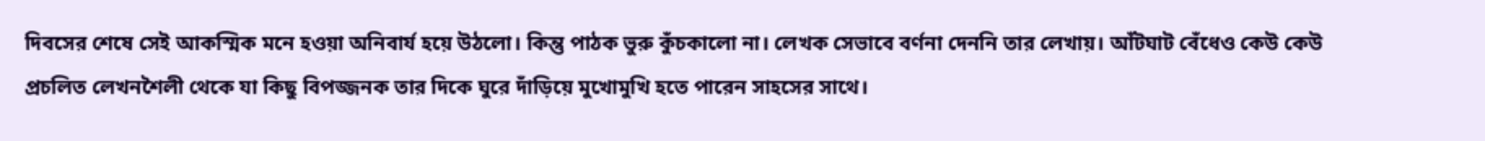দিবসের শেষে সেই আকস্মিক মনে হ‌ওয়া অনিবার্য হয়ে উঠলো। কিন্তু পাঠক ভুরু কুঁচকালো না। লেখক সেভাবে বর্ণনা দেননি তার লেখায়। আঁটঘাট বেঁধেও কেউ কেউ প্রচলিত লেখনশৈলী থেকে যা কিছু বিপজ্জনক তার দিকে ঘুরে দাঁড়িয়ে মুখোমুখি হতে পারেন সাহসের সাথে।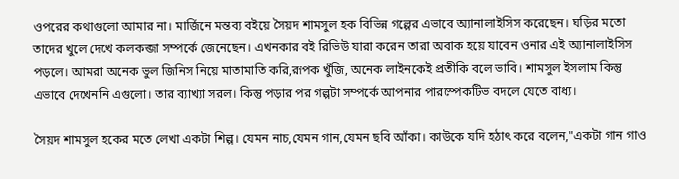ওপরের কথাগুলো আমার না। মার্জিনে মন্তব্য ব‌ইয়ে সৈয়দ শামসুল হক বিভিন্ন গল্পের এভাবে অ্যানালাইসিস করেছেন। ঘড়ির মতো তাদের খুলে দেখে কলকব্জা সম্পর্কে জেনেছেন। এখনকার ব‌ই রিভিউ যারা করেন তারা অবাক হয়ে যাবেন ওনার এই অ্যানালাইসিস পড়লে। আমরা অনেক ভুল জিনিস নিয়ে মাতামাতি করি,রূপক খুঁজি, অনেক লাইনকেই প্রতীকি বলে ভাবি। শামসুল ইসলাম কিন্তু এভাবে দেখেননি এগুলো। তার ব্যাখ্যা সরল। কিন্তু পড়ার পর গল্পটা সম্পর্কে আপনার পারস্পেকটিভ বদলে যেতে বাধ্য।

সৈয়দ শামসুল হকের মতে লেখা একটা শিল্প। যেমন নাচ,যেমন গান,যেমন ছবি আঁকা। কাউকে যদি হঠাৎ করে বলেন,"একটা গান গাও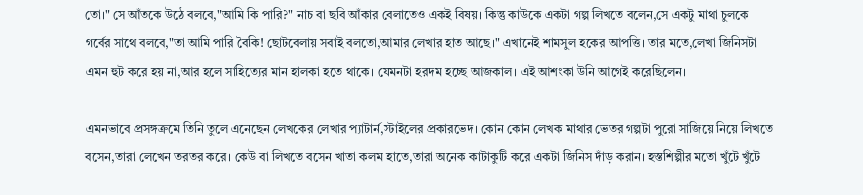তো।" সে আঁতকে উঠে বলবে,"আমি কি পারি?" নাচ বা ছবি আঁকার বেলাতেও এক‌ই বিষয়। কিন্তু কাউকে একটা গল্প লিখতে বলেন,সে একটু মাথা চুলকে গর্বের সাথে বলবে,"তা আমি পারি বৈকি! ছোটবেলায় সবাই বলতো,আমার লেখার হাত আছে।" এখানেই শামসুল হকের আপত্তি। তার মতে,লেখা জিনিসটা এমন হুট করে হয় না,আর হলে সাহিত্যের মান হালকা হতে থাকে। যেমনটা হরদম হচ্ছে আজকাল। এই আশংকা উনি আগেই করেছিলেন।

এমনভাবে প্রসঙ্গক্রমে তিনি তুলে এনেছেন লেখকের লেখার প্যাটার্ন,স্টাইলের প্রকারভেদ। কোন কোন লেখক মাথার ভেতর গল্পটা পুরো সাজিয়ে নিয়ে লিখতে বসেন,তারা লেখেন তরতর করে। কেউ বা লিখতে বসেন খাতা কলম হাতে,তারা অনেক কাটাকুটি করে একটা জিনিস দাঁড় করান। হস্তশিল্পীর মতো খুঁটে খুঁটে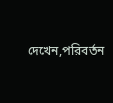দেখেন,পরিবর্তন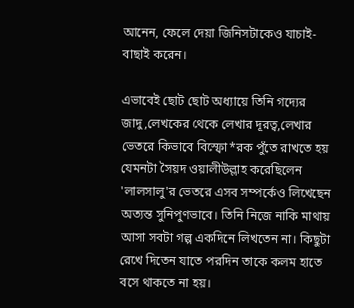আনেন, ফেলে দেয়া জিনিসটাকেও যাচাই-বাছাই করেন।‌

এভাবেই ছোট ছোট অধ্যায়ে তিনি গদ্যের জাদু,লেখকের থেকে লেখার দূরত্ব,লেখার ভেতরে কিভাবে বিস্ফো*রক পুঁতে রাখতে হয় যেমনটা সৈয়দ ওয়ালীউল্লাহ করেছিলেন 'লালসালু'র ভেতরে এসব সম্পর্কেও লিখেছেন অত্যন্ত সুনিপুণভাবে। তিনি নিজে নাকি মাথায় আসা সবটা গল্প একদিনে লিখতেন না। কিছুটা রেখে দিতেন যাতে পরদিন তাকে কলম হাতে বসে থাকতে না হয়‌।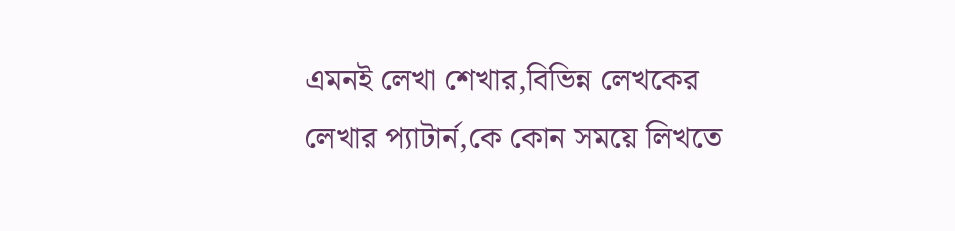এমন‌ই লেখা শেখার,বিভিন্ন লেখকের লেখার প্যাটার্ন,কে কোন সময়ে লিখতে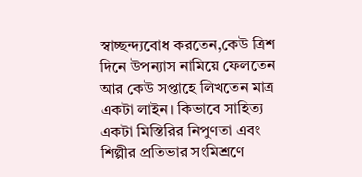স্বাচ্ছন্দ্যবোধ করতেন,কেউ ত্রিশ দিনে উপন্যাস নামিয়ে ফেলতেন আর কেউ সপ্তাহে লিখতেন মাত্র একটা লাইন। কিভাবে সাহিত্য একটা মিস্তিরির নিপুণতা এবং শিল্পীর প্রতিভার সংমিশ্রণে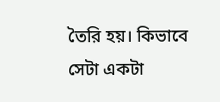তৈরি হয়। কিভাবে সেটা একটা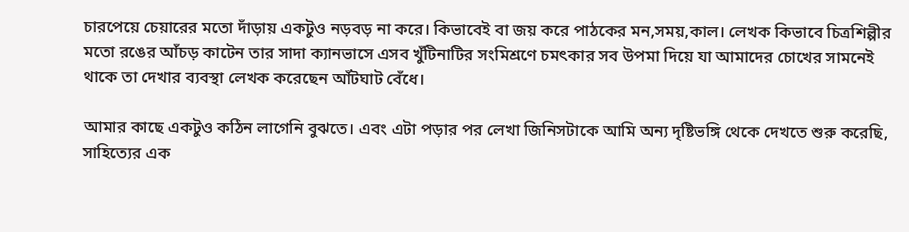চারপেয়ে চেয়ারের মতো দাঁড়ায় একটুও নড়বড় না করে। কিভাবেই বা জয় করে পাঠকের মন,সময়,কাল। লেখক কিভাবে চিত্রশিল্পীর মতো রঙের আঁচড় কাটেন তার সাদা ক্যানভাসে এসব খুঁটিনাটির সংমিশ্রণে চমৎকার সব উপমা দিয়ে যা আমাদের চোখের সামনেই থাকে তা দেখার ব্যবস্থা লেখক করেছেন আঁটঘাট বেঁধে।

আমার কাছে একটুও কঠিন লাগেনি বুঝতে। এবং এটা পড়ার পর লেখা জিনিসটাকে আমি অন্য দৃষ্টিভঙ্গি থেকে দেখতে শুরু করেছি, সাহিত্যের এক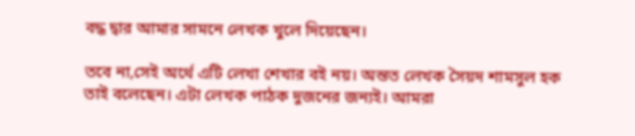বদ্ধ দ্বার আমার সামনে লেখক খুলে দিয়েছেন।

তবে না,সেই অর্থে এটি লেখা শেখার ব‌ই নয়। অন্তত লেখক‌ সৈয়দ শামসুল হক তাই বলেছেন। এটা লেখক পাঠক দুজনের জন্য‌ই। আমরা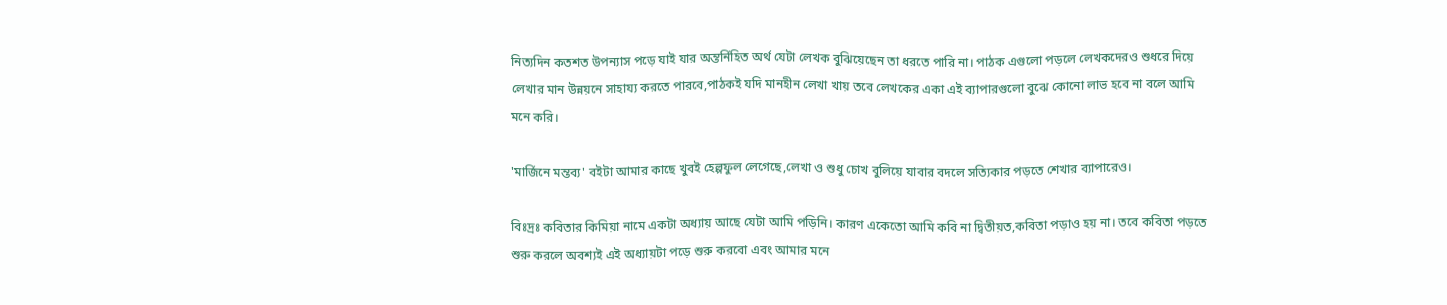নিত্যদিন কতশত উপন্যাস পড়ে যাই যার অন্তর্নিহিত অর্থ যেটা লেখক বুঝিয়েছেন তা ধরতে পারি না। পাঠক এগুলো পড়লে লেখকদের‌ও শুধরে দিয়ে লেখার মান উন্নয়নে সাহায্য করতে পারবে,পাঠক‌ই যদি মানহীন লেখা খায় তবে লেখকের একা এই ব্যাপারগুলো বুঝে কোনো লাভ হবে না বলে আমি মনে করি।

'মার্জিনে মন্তব্য' ব‌ইটা আমার কাছে খুবই হেল্পফুল লেগেছে,লেখা ও শুধু চোখ বুলিয়ে যাবার বদলে সত্যিকার পড়তে শেখার ব্যাপারেও।

বিঃদ্রঃ কবিতার কিমিয়া নামে একটা অধ্যায় আছে যেটা আমি পড়িনি। কারণ একেতো আমি কবি না দ্বিতীয়ত,কবিতা পড়াও হয় না। তবে কবিতা পড়তে শুরু করলে অবশ্যই এই অধ্যায়টা পড়ে শুরু করবো এবং আমার মনে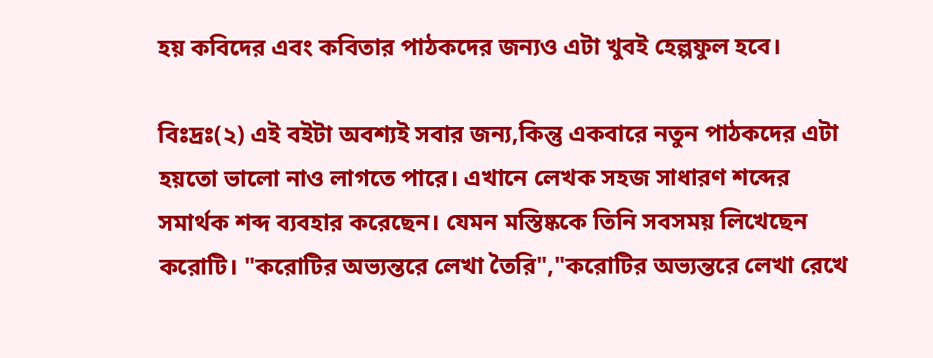হয় কবিদের এবং কবিতার পাঠকদের জন্য‌ও এটা খুবই হেল্পফুল হবে।

বিঃদ্রঃ(২) এই ব‌ইটা অবশ্যই সবার জন্য,কিন্তু একবারে নতুন পাঠকদের এটা হয়তো ভালো নাও লাগতে পারে। এখানে লেখক সহজ সাধারণ শব্দের সমার্থক শব্দ ব্যবহার করেছেন। যেমন মস্তিষ্ককে তিনি সবসময় লিখেছেন করোটি। "করোটির অভ্যন্তরে লেখা তৈরি","করোটির অভ্যন্তরে লেখা রেখে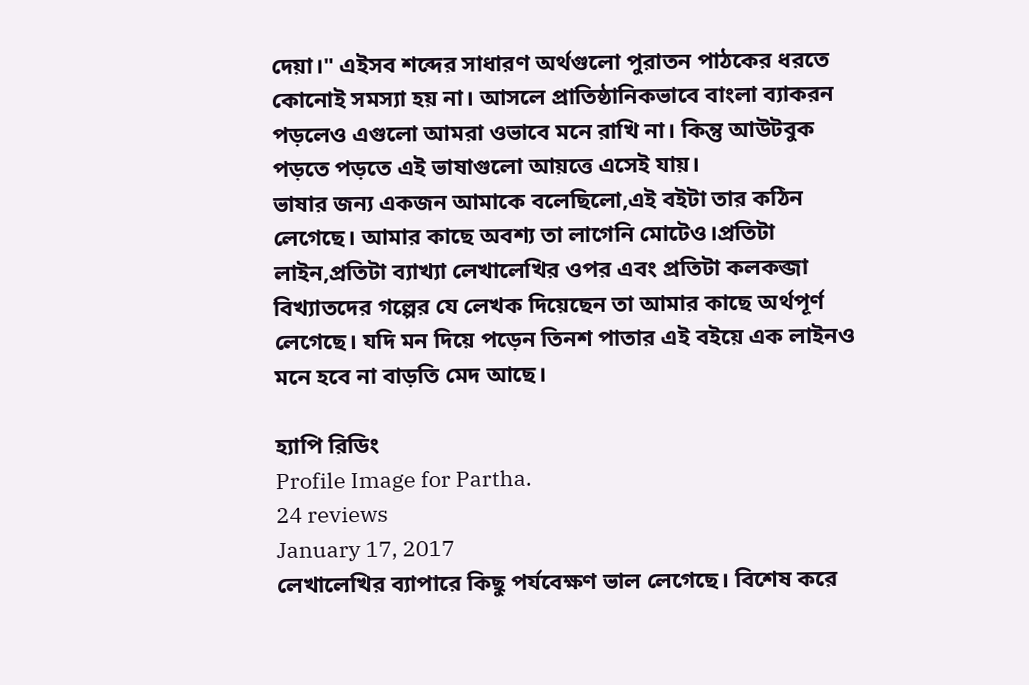দেয়া।" এইসব শব্দের সাধারণ অর্থগুলো পুরাতন পাঠকের ধরতে কোনোই সমস্যা হয় না‌। আসলে প্রাতিষ্ঠানিকভাবে বাংলা ব্যাকরন পড়লেও এগুলো আমরা ওভাবে মনে রাখি না। কিন্তু আউটবুক পড়তে পড়তে এই ভাষাগুলো আয়ত্তে এসেই যায়।
ভাষার জন্য একজন আমাকে বলেছিলো,এই ব‌ইটা তার কঠিন লেগেছে। আমার কাছে অবশ্য তা লাগেনি মোটেও।প্রতিটা লাইন,প্রতিটা ব্যাখ্যা লেখালেখির ওপর এবং প্রতিটা কলকব্জা বিখ্যাতদের গল্পের যে লেখক দিয়েছেন তা আমার কাছে অর্থপূর্ণ লেগেছে। যদি মন দিয়ে পড়েন তিনশ পাতার এই ব‌ইয়ে এক লাইন‌ও মনে হবে না বাড়তি মেদ আছে।

হ্যাপি রিডিং
Profile Image for Partha.
24 reviews
January 17, 2017
লেখালেখির ব্যাপারে কিছু পর্যবেক্ষণ ভাল লেগেছে। বিশেষ করে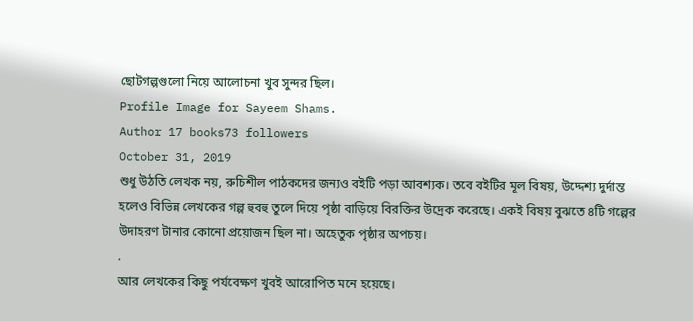ছোটগল্পগুলো নিয়ে আলোচনা খুব সুন্দর ছিল।
Profile Image for Sayeem Shams.
Author 17 books73 followers
October 31, 2019
শুধু উঠতি লেখক নয়, রুচিশীল পাঠকদের জন্যও বইটি পড়া আবশ্যক। তবে বইটির মূল বিষয়, উদ্দেশ্য দুর্দান্ত হলেও বিভিন্ন লেখকের গল্প হুবহু তুলে দিয়ে পৃষ্ঠা বাড়িয়ে বিরক্তির উদ্রেক করেছে। একই বিষয় বুঝতে ৪টি গল্পের উদাহরণ টানার কোনো প্রয়োজন ছিল না। অহেতুক পৃষ্ঠার অপচয়।
.
আর লেখকের কিছু পর্যবেক্ষণ খুবই আরোপিত মনে হয়েছে।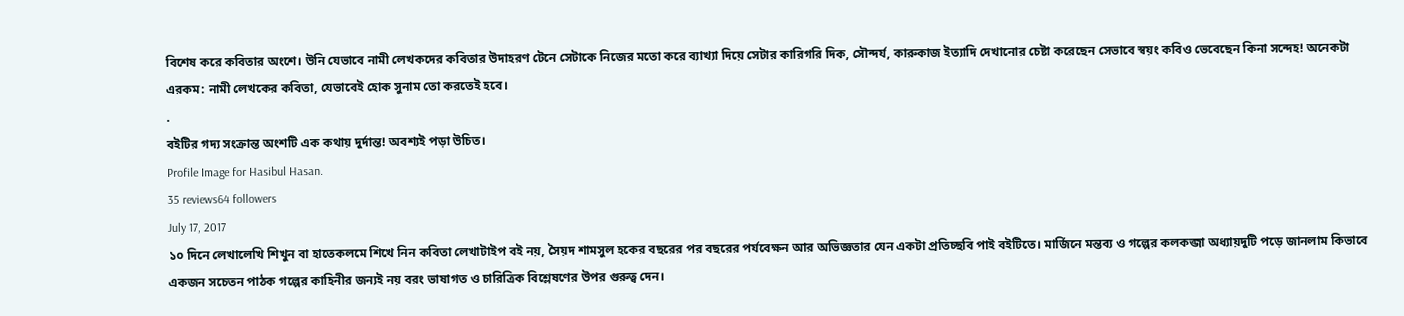বিশেষ করে কবিতার অংশে। উনি যেভাবে নামী লেখকদের কবিতার উদাহরণ টেনে সেটাকে নিজের মতো করে ব্যাখ্যা দিয়ে সেটার কারিগরি দিক, সৌন্দর্য, কারুকাজ ইত্যাদি দেখানোর চেষ্টা করেছেন সেভাবে স্বয়ং কবিও ভেবেছেন কিনা সন্দেহ! অনেকটা এরকম: নামী লেখকের কবিতা, যেভাবেই হোক সুনাম তো করতেই হবে।
.
বইটির গদ্য সংক্রান্ত অংশটি এক কথায় দুর্দান্ত! অবশ্যই পড়া উচিত।
Profile Image for Hasibul Hasan.
35 reviews64 followers
July 17, 2017
১০ দিনে লেখালেখি শিখুন বা হাতেকলমে শিখে নিন কবিতা লেখাটাইপ বই নয়, সৈয়দ শামসুল হকের বছরের পর বছরের পর্যবেক্ষন আর অভিজ্ঞতার যেন একটা প্রতিচ্ছবি পাই বইটিতে। মার্জিনে মন্তব্য ও গল্পের কলকব্জা অধ্যায়দুটি পড়ে জানলাম কিভাবে একজন সচেতন পাঠক গল্পের কাহিনীর জন্যই নয় বরং ভাষাগত ও চারিত্রিক বিশ্লেষণের উপর গুরুত্ব দেন।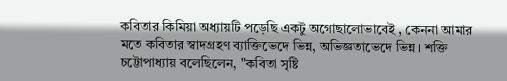কবিতার কিমিয়া অধ্যায়টি পড়েছি একটু অগোছালোভাবেই , কেননা আমার মতে কবিতার স্বাদগ্রহণ ব্যাক্তিভেদে ভিন্ন, অভিজ্ঞতাভেদে ভিন্ন। শক্তি চট্টোপাধ্যায় বলেছিলেন, "কবিতা সৃষ্টি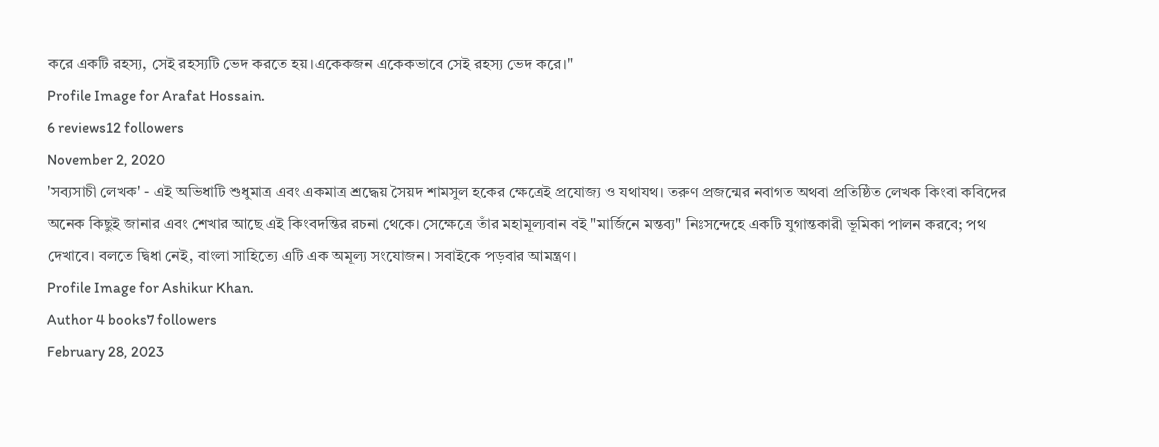করে একটি রহস্য, সেই রহস্যটি ভেদ করতে হয়।একেকজন একেকভাবে সেই রহস্য ভেদ করে।"
Profile Image for Arafat Hossain.
6 reviews12 followers
November 2, 2020
'সব্যসাচী লেখক' - এই অভিধাটি শুধুমাত্র এবং একমাত্র শ্রদ্ধেয় সৈয়দ শামসুল হকের ক্ষেত্রেই প্রযোজ্য ও যথাযথ। তরুণ প্রজন্মের নবাগত অথবা প্রতিষ্ঠিত লেখক কিংবা কবিদের অনেক কিছুই জানার এবং শেখার আছে এই কিংবদন্তির রচনা থেকে। সেক্ষেত্রে তাঁর মহামূল্যবান বই "মার্জিনে মন্তব্য" নিঃসন্দেহে একটি যুগান্তকারী ভূমিকা পালন করবে; পথ দেখাবে। বলতে দ্বিধা নেই, বাংলা সাহিত্যে এটি এক অমূল্য সংযোজন। সবাইকে পড়বার আমন্ত্রণ।
Profile Image for Ashikur Khan.
Author 4 books7 followers
February 28, 2023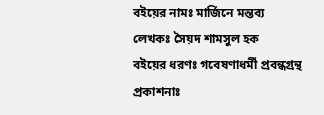বইয়ের নামঃ মার্জিনে মন্তব্য
লেখকঃ সৈয়দ শামসুল হক
বইয়ের ধরণঃ গবেষণাধর্মী প্রবন্ধগ্রন্থ
প্রকাশনাঃ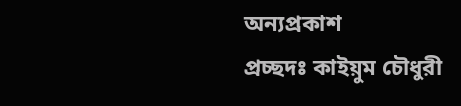অন্যপ্রকাশ
প্রচ্ছদঃ কাইয়ুম চৌধুরী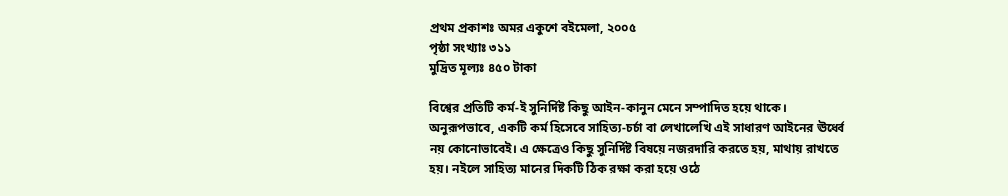প্রথম প্রকাশঃ অমর একুশে বইমেলা, ২০০৫
পৃষ্ঠা সংখ্যাঃ ৩১১
মুদ্রিত মূল্যঃ ৪৫০ টাকা

বিশ্বের প্রতিটি কর্ম-ই সুনির্দিষ্ট কিছু আইন-কানুন মেনে সম্পাদিত হয়ে থাকে। অনুরূপভাবে, একটি কর্ম হিসেবে সাহিত্য-চর্চা বা লেখালেখি এই সাধারণ আইনের ঊর্ধ্বে নয় কোনোভাবেই। এ ক্ষেত্রেও কিছু সুনির্দিষ্ট বিষয়ে নজরদারি করতে হয়, মাথায় রাখতে হয়। নইলে সাহিত্য মানের দিকটি ঠিক রক্ষা করা হয়ে ওঠে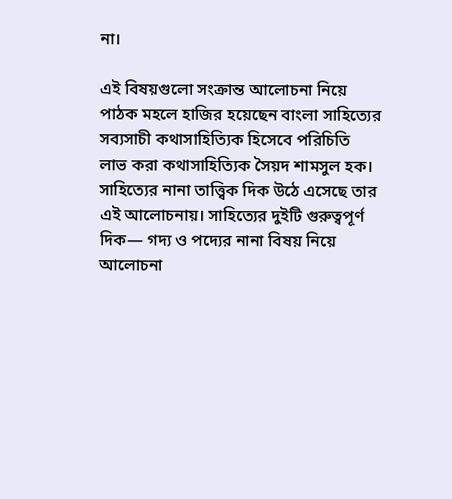না।

এই বিষয়গুলো সংক্রান্ত আলোচনা নিয়ে পাঠক মহলে হাজির হয়েছেন বাংলা সাহিত্যের সব্যসাচী কথাসাহিত্যিক হিসেবে পরিচিতি লাভ করা কথাসাহিত্যিক সৈয়দ শামসুল হক। সাহিত্যের নানা তাত্ত্বিক দিক উঠে এসেছে তার এই আলোচনায়। সাহিত্যের দুইটি গুরুত্বপূর্ণ দিক— গদ্য ও পদ্যের নানা বিষয় নিয়ে আলোচনা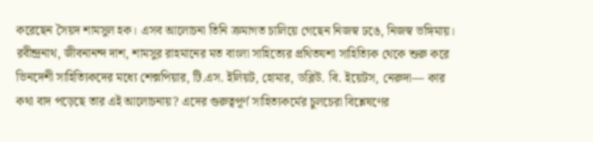করেছেন সৈয়দ শামসুল হক। এসব আলোচনা তিনি ক্রমাগত চালিয়ে গেছেন নিজস্ব ঢঙে, নিজস্ব ভঙ্গিমায়। রবীন্দ্রনাথ, জীবনানন্দ দাশ, শামসুর রাহমানের মত বাংলা সাহিত্যের প্রথিতযশা সাহিত্যিক থেকে শুরু করে ভিনদেশী সাহিত্যিকদের মধ্যে শেক্সপিয়ার, টি.এস. ইলিয়ট, হোমার, ডব্লিউ. বি. ইয়েটস, নেরুদা— কার কথা বাদ পড়েছে তার এই আলোচনায়? এদের গুরুত্বপূর্ণ সাহিত্যকর্মের চুলচেরা বিশ্লেষণের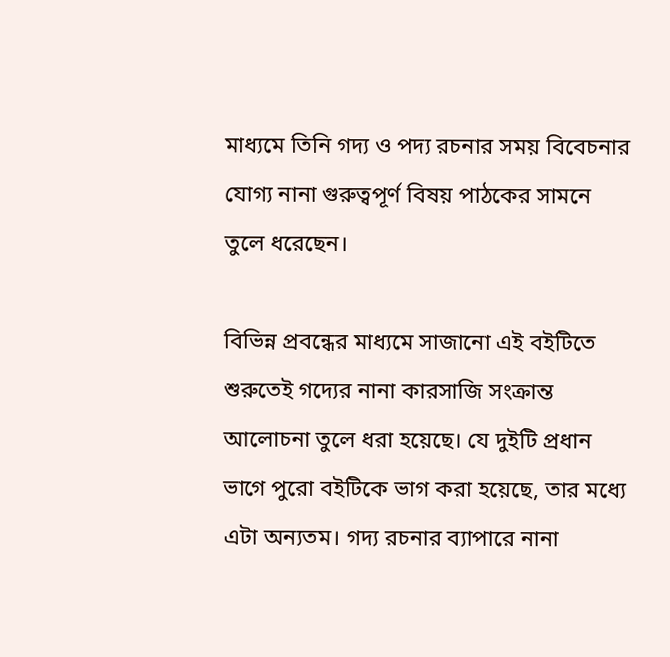মাধ্যমে তিনি গদ্য ও পদ্য রচনার সময় বিবেচনার যোগ্য নানা গুরুত্বপূর্ণ বিষয় পাঠকের সামনে তুলে ধরেছেন।

বিভিন্ন প্রবন্ধের মাধ্যমে সাজানো এই বইটিতে শুরুতেই গদ্যের নানা কারসাজি সংক্রান্ত আলোচনা তুলে ধরা হয়েছে। যে দুইটি প্রধান ভাগে পুরো বইটিকে ভাগ করা হয়েছে, তার মধ্যে এটা অন্যতম। গদ্য রচনার ব্যাপারে নানা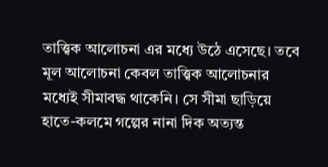তাত্ত্বিক আলোচনা এর মধ্যে উঠে এসেছে। তবে মূল আলোচনা কেবল তাত্ত্বিক আলোচনার মধ্যেই সীমাবদ্ধ থাকেনি। সে সীমা ছাড়িয়ে হাতে-কলমে গল্পের নানা দিক অত্যন্ত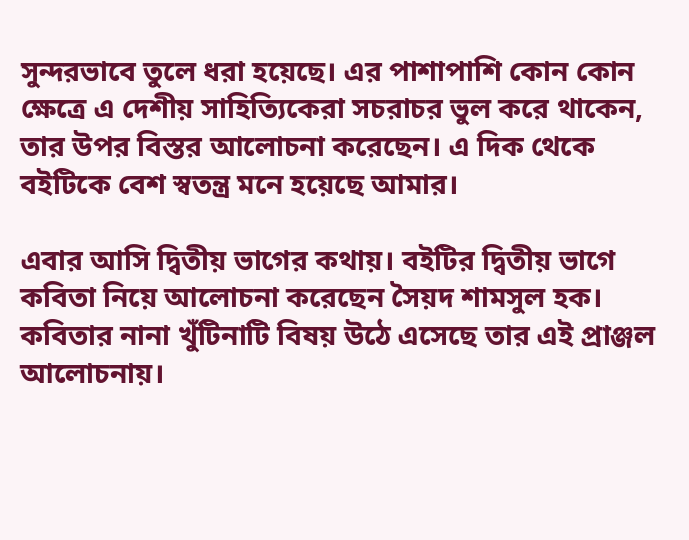সুন্দরভাবে তুলে ধরা হয়েছে। এর পাশাপাশি কোন কোন ক্ষেত্রে এ দেশীয় সাহিত্যিকেরা সচরাচর ভুল করে থাকেন, তার উপর বিস্তর আলোচনা করেছেন। এ দিক থেকে বইটিকে বেশ স্বতন্ত্র মনে হয়েছে আমার।

এবার আসি দ্বিতীয় ভাগের কথায়। বইটির দ্বিতীয় ভাগে কবিতা নিয়ে আলোচনা করেছেন সৈয়দ শামসুল হক। কবিতার নানা খুঁটিনাটি বিষয় উঠে এসেছে তার এই প্রাঞ্জল আলোচনায়।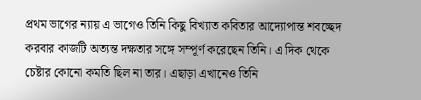প্রথম ভাগের ন্যায় এ ভাগেও তিনি কিছু বিখ্যাত কবিতার আদ্যোপান্ত শবচ্ছেদ করবার কাজটি অত্যন্ত দক্ষতার সঙ্গে সম্পূর্ণ করেছেন তিনি। এ দিক থেকে চেষ্টার কোনো কমতি ছিল না তার। এছাড়া এখানেও তিনি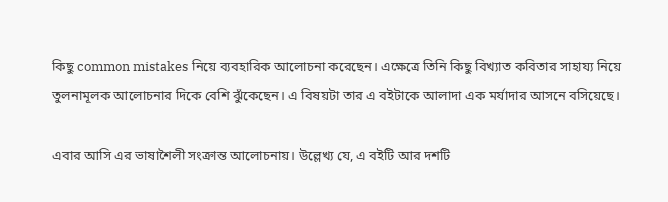কিছু common mistakes নিয়ে ব্যবহারিক আলোচনা করেছেন। এক্ষেত্রে তিনি কিছু বিখ্যাত কবিতার সাহায্য নিয়ে তুলনামূলক আলোচনার দিকে বেশি ঝুঁকেছেন। এ বিষয়টা তার এ বইটাকে আলাদা এক মর্যাদার আসনে বসিয়েছে।

এবার আসি এর ভাষাশৈলী সংক্রান্ত আলোচনায়। উল্লেখ্য যে, এ বইটি আর দশটি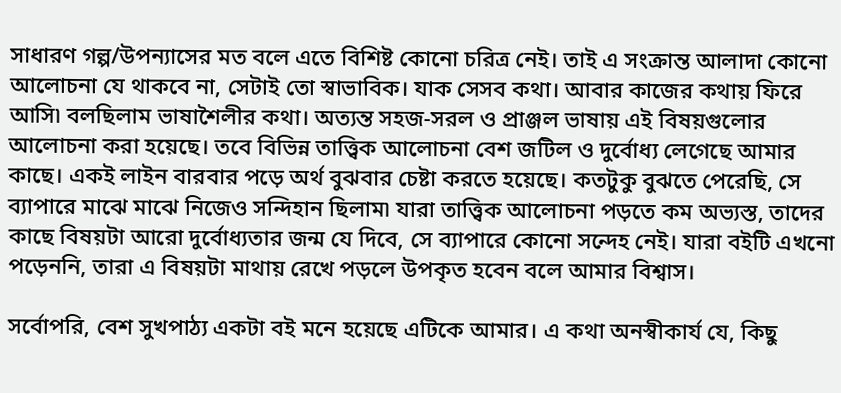সাধারণ গল্প/উপন্যাসের মত বলে এতে বিশিষ্ট কোনো চরিত্র নেই। তাই এ সংক্রান্ত আলাদা কোনো আলোচনা যে থাকবে না, সেটাই তো স্বাভাবিক। যাক সেসব কথা। আবার কাজের কথায় ফিরে আসি৷ বলছিলাম ভাষাশৈলীর কথা। অত্যন্ত সহজ-সরল ও প্রাঞ্জল ভাষায় এই বিষয়গুলোর আলোচনা করা হয়েছে। তবে বিভিন্ন তাত্ত্বিক আলোচনা বেশ জটিল ও দুর্বোধ্য লেগেছে আমার কাছে। একই লাইন বারবার পড়ে অর্থ বুঝবার চেষ্টা করতে হয়েছে। কতটুকু বুঝতে পেরেছি, সে ব্যাপারে মাঝে মাঝে নিজেও সন্দিহান ছিলাম৷ যারা তাত্ত্বিক আলোচনা পড়তে কম অভ্যস্ত, তাদের কাছে বিষয়টা আরো দুর্বোধ্যতার জন্ম যে দিবে, সে ব্যাপারে কোনো সন্দেহ নেই। যারা বইটি এখনো পড়েননি, তারা এ বিষয়টা মাথায় রেখে পড়লে উপকৃত হবেন বলে আমার বিশ্বাস।

সর্বোপরি, বেশ সুখপাঠ্য একটা বই মনে হয়েছে এটিকে আমার। এ কথা অনস্বীকার্য যে, কিছু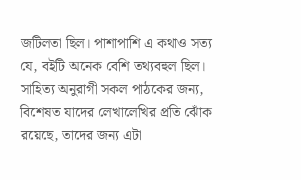জটিলতা ছিল। পাশাপাশি এ কথাও সত্য যে, বইটি অনেক বেশি তথ্যবহুল ছিল। সাহিত্য অনুরাগী সকল পাঠকের জন্য, বিশেষত যাদের লেখালেখির প্রতি ঝোঁক রয়েছে, তাদের জন্য এটা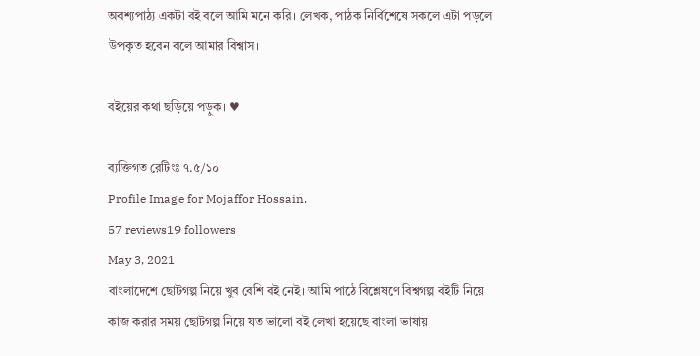অবশ্যপাঠ্য একটা বই বলে আমি মনে করি। লেখক, পাঠক নির্বিশেষে সকলে এটা পড়লে উপকৃত হবেন বলে আমার বিশ্বাস।

বইয়ের কথা ছড়িয়ে পড়ুক। ♥

ব্যক্তিগত রেটিংঃ ৭.৫/১০
Profile Image for Mojaffor Hossain.
57 reviews19 followers
May 3, 2021
বাংলাদেশে ছোটগল্প নিয়ে খুব বেশি বই নেই। আমি পাঠে বিশ্লেষণে বিশ্বগল্প বইটি নিয়ে কাজ করার সময় ছোটগল্প নিয়ে যত ভালো বই লেখা হয়েছে বাংলা ভাষায়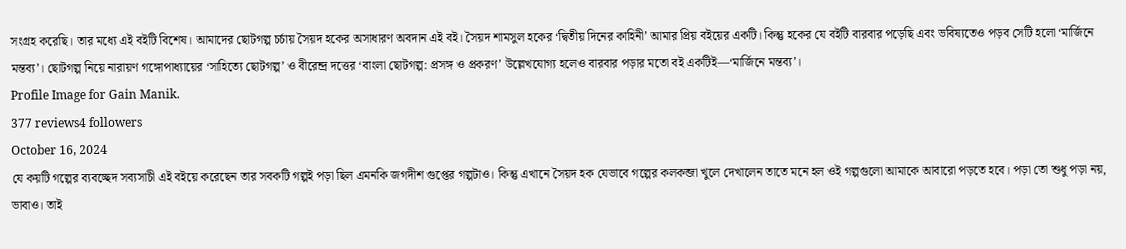সংগ্রহ করেছি। তার মধ্যে এই বইটি বিশেষ। আমাদের ছোটগল্প চর্চায় সৈয়দ হকের অসাধারণ অবদান এই বই। সৈয়দ শামসুল হকের ‘দ্বিতীয় দিনের কাহিনী’ আমার প্রিয় বইয়ের একটি। কিন্তু হকের যে বইটি বারবার পড়েছি এবং ভবিষ্যতেও পড়ব সেটি হলো ‘মার্জিনে মন্তব্য’। ছোটগল্প নিয়ে নারায়ণ গঙ্গোপাধ্যায়ের ‘সাহিত্যে ছোটগল্প’ ও বীরেন্দ্র দত্তের ‘বাংলা ছোটগল্প: প্রসঙ্গ ও প্রকরণ’ উল্লেখযোগ্য হলেও বারবার পড়ার মতো বই একটিই—‘মার্জিনে মন্তব্য’।
Profile Image for Gain Manik.
377 reviews4 followers
October 16, 2024
যে কয়টি গল্পের ব্যবচ্ছেদ সব্যসাচী এই ব‌ইয়ে করেছেন তার সবকটি গল্প‌ই পড়া ছিল এমনকি জগদীশ গুপ্তের গল্পটাও। কিন্তু এখানে সৈয়দ হক যেভাবে গল্পের কলকব্জা খুলে দেখালেন তাতে মনে হল ওই গল্পগুলো আমাকে আবারো পড়তে হবে। পড়া তো শুধু পড়া নয়, ভাবাও। তাই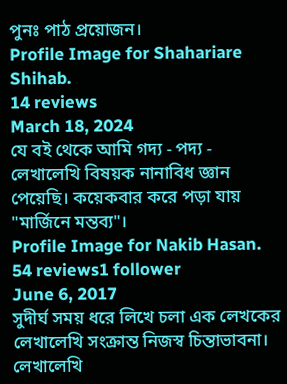পুনঃ পাঠ প্রয়োজন।
Profile Image for Shahariare Shihab.
14 reviews
March 18, 2024
যে বই থেকে আমি গদ্য - পদ্য - লেখালেখি বিষয়ক নানাবিধ জ্ঞান পেয়েছি। কয়েকবার করে পড়া যায় "মার্জিনে মন্তব্য"।
Profile Image for Nakib Hasan.
54 reviews1 follower
June 6, 2017
সুদীর্ঘ সময় ধরে লিখে চলা এক লেখকের লেখালেখি সংক্রান্ত নিজস্ব চিন্তাভাবনা। লেখালেখি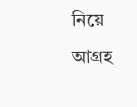নিয়ে আগ্রহ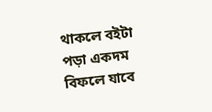থাকলে বইটা পড়া একদম বিফলে যাবে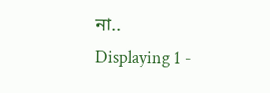না..
Displaying 1 -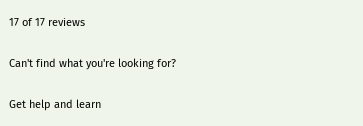17 of 17 reviews

Can't find what you're looking for?

Get help and learn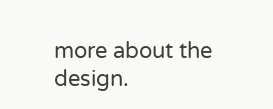more about the design.